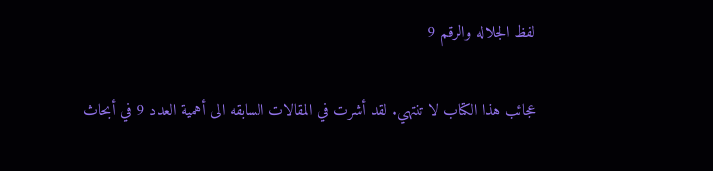لفظ الجلاله والرقم 9

عجائب هذا الكتاب لا تنتهي. لقد أشرت في المقالات السابقه الى أهمية العدد 9 في أبحاث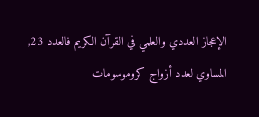الإعجاز العددي والعلمي في القرآن الكريم فالعدد 23, المساوي لعدد أزواج كروموسومات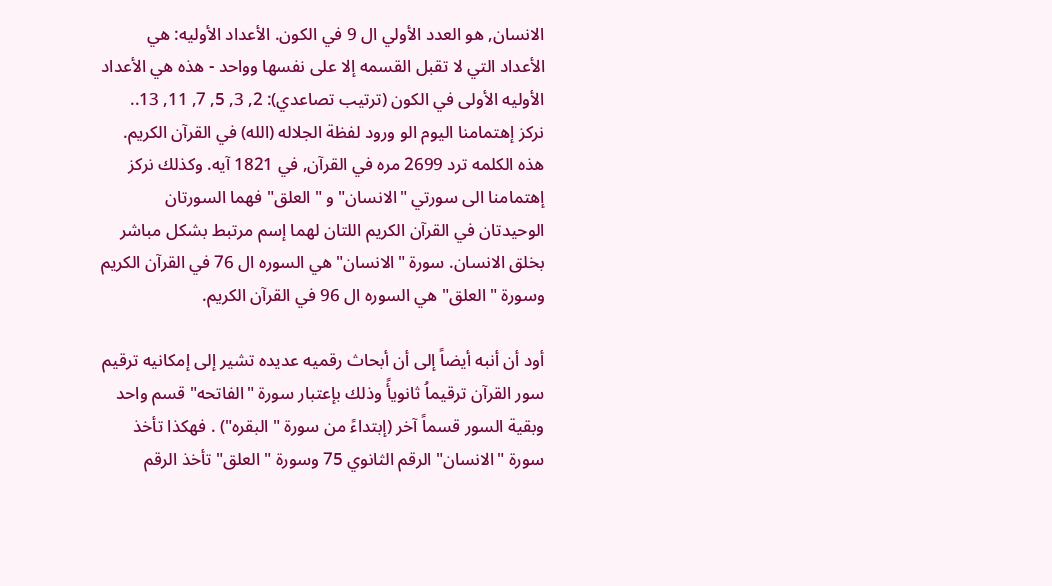الانسان, هو العدد الأولي ال 9 في الكون. الأعداد الأوليه: هي الأعداد التي لا تقبل القسمه إلا على نفسها وواحد - هذه هي الأعداد الأوليه الأولى في الكون (ترتيب تصاعدي): 2, 3, 5, 7, 11, 13.. نركز إهتمامنا اليوم الو ورود لفظة الجلاله (الله) في القرآن الكريم. هذه الكلمه ترد 2699 مره في القرآن, في 1821 آيه. وكذلك نركز إهتمامنا الى سورتي "الانسان" و "العلق" فهما السورتان الوحيدتان في القرآن الكريم اللتان لهما إسم مرتبط بشكل مباشر بخلق الانسان. سورة "الانسان" هي السوره ال 76 في القرآن الكريم وسورة "العلق" هي السوره ال 96 في القرآن الكريم.

أود أن أنبه أيضاً إلى أن أبحاث رقميه عديده تشير إلى إمكانيه ترقيم سور القرآن ترقيماُ ثانويأً وذلك بإعتبار سورة "الفاتحه" قسم واحد وبقية السور قسماً آخر (إبتداءً من سورة "البقره") . فهكذا تأخذ سورة "الانسان" الرقم الثانوي 75 وسورة "العلق" تأخذ الرقم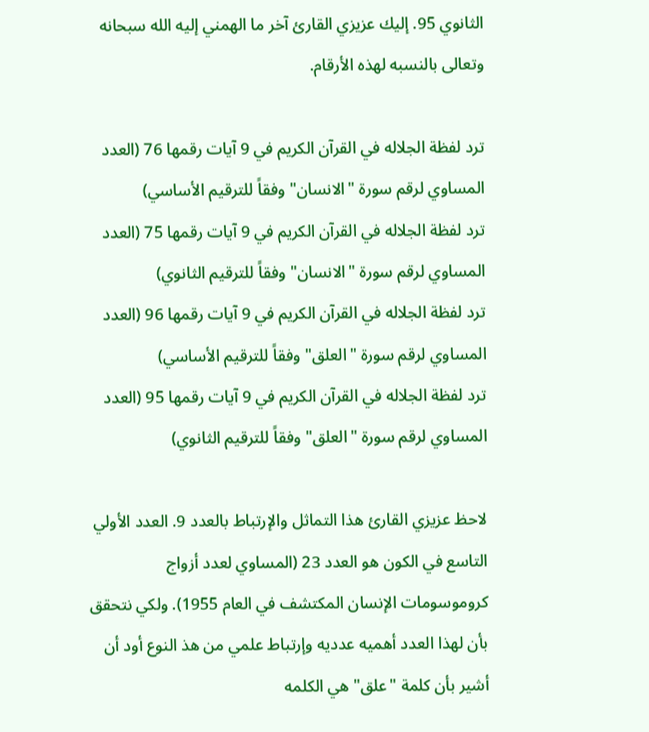الثانوي 95. إليك عزيزي القارئ آخر ما الهمني إليه الله سبحانه وتعالى بالنسبه لهذه الأرقام.

ترد لفظة الجلاله في القرآن الكريم في 9 آيات رقمها 76 (العدد المساوي لرقم سورة "الانسان" وفقاً للترقيم الأساسي)
ترد لفظة الجلاله في القرآن الكريم في 9 آيات رقمها 75 (العدد المساوي لرقم سورة "الانسان" وفقاً للترقيم الثانوي)
ترد لفظة الجلاله في القرآن الكريم في 9 آيات رقمها 96 (العدد المساوي لرقم سورة "العلق" وفقاً للترقيم الأساسي)
ترد لفظة الجلاله في القرآن الكريم في 9 آيات رقمها 95 (العدد المساوي لرقم سورة "العلق" وفقاً للترقيم الثانوي)

لاحظ عزيزي القارئ هذا التماثل والإرتباط بالعدد 9. العدد الأولي التاسع في الكون هو العدد 23 (المساوي لعدد أزواج كروموسومات الإنسان المكتشف في العام 1955). ولكي نتحقق بأن لهذا العدد أهميه عدديه وإرتباط علمي من هذ النوع أود أن أشير بأن كلمة "علق" هي الكلمه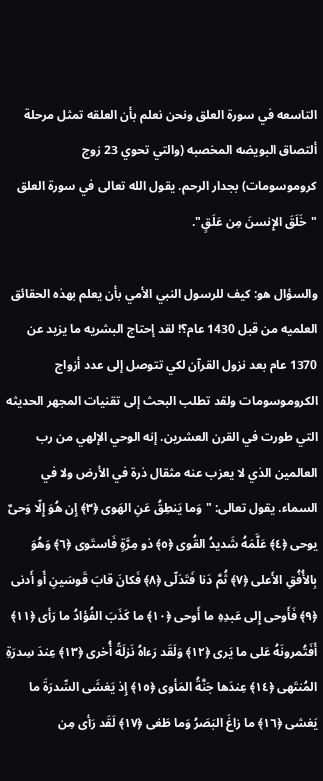التاسعه في سورة العلق ونحن نعلم بأن العلقه تمثل مرحلة ألتصاق البويضه المخصبه (والتي تحوي 23 زوج كروموسومات) بجدار الرحم. يقول الله تعالى في سورة العلق "خَلَقَ الإِنسنَ مِن عَلَقٍ".

والسؤال هو: كيف للرسول النبي الأمي بأن يعلم بهذه الحقائق العلميه من قبل 1430 عام؟! لقد إحتاج البشريه ما يزيد عن 1370 عام بعد نزول القرآن لكي تتوصل إلى عدد أزواج الكروموسومات ولقد تطلب البحث إلى تقنيات المجهر الحديثه التي طورت في القرن العشرين. إنه الوحي الإلهي من رب العالمين الذي لا يعزب عنه مثقال ذرة في الأرض ولا في السماء. يقول تعالى: "وَما يَنطِقُ عَنِ الهَوى ﴿٣﴾ إِن هُوَ إِلّا وَحىٌ يوحى ﴿٤﴾ عَلَّمَهُ شَديدُ القُوى ﴿٥﴾ ذو مِرَّةٍ فَاستَوى ﴿٦﴾ وَهُوَ بِالأُفُقِ الأَعلى ﴿٧﴾ ثُمَّ دَنا فَتَدَلّى ﴿٨﴾ فَكانَ قابَ قَوسَينِ أَو أَدنى ﴿٩﴾ فَأَوحى إِلى عَبدِهِ ما أَوحى ﴿١٠﴾ ما كَذَبَ الفُؤادُ ما رَأى ﴿١١﴾ أَفَتُمرونَهُ عَلى ما يَرى ﴿١٢﴾ وَلَقَد رَءاهُ نَزلَةً أُخرى ﴿١٣﴾ عِندَ سِدرَةِ المُنتَهى ﴿١٤﴾ عِندَها جَنَّةُ المَأوى ﴿١٥﴾ إِذ يَغشَى السِّدرَةَ ما يَغشى ﴿١٦﴾ ما زاغَ البَصَرُ وَما طَغى ﴿١٧﴾ لَقَد رَأى مِن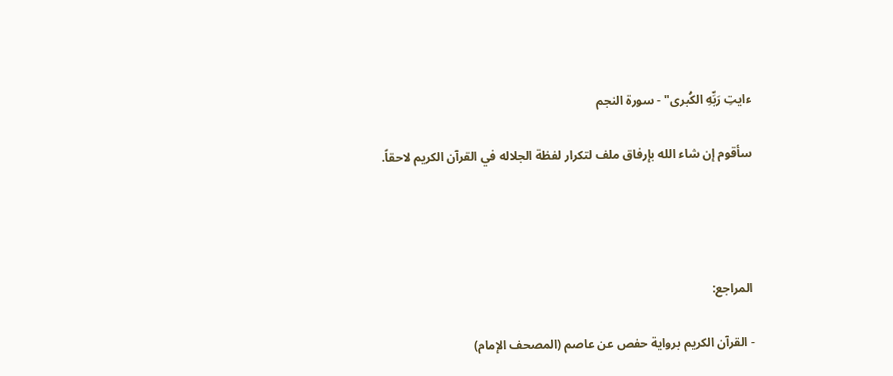ءايتِ رَبِّهِ الكُبرى" - سورة النجم

سأقوم إن شاء الله بإرفاق ملف لتكرار لفظة الجلاله في القرآن الكريم لاحقاً.




المراجع:

- القرآن الكريم برواية حفص عن عاصم (المصحف الإمام)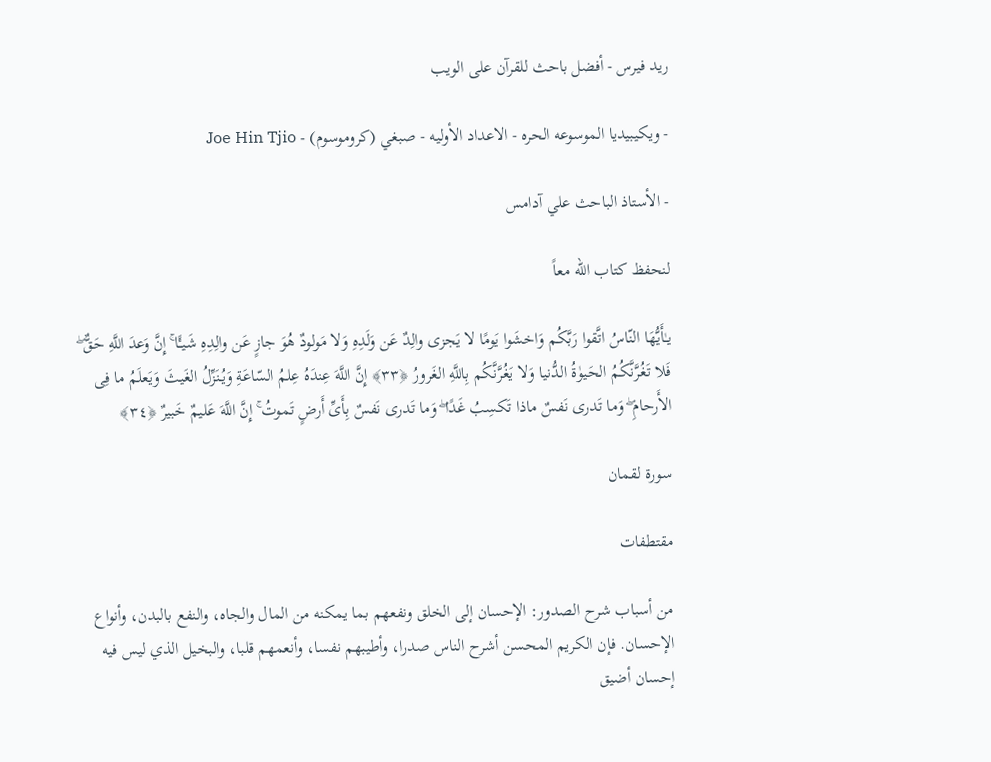ريد فيرس - أفضل باحث للقرآن على الويب

- ويكيبيديا الموسوعه الحره - الاعداد الأوليه - صبغي (كروموسوم) - Joe Hin Tjio

- الأستاذ الباحث علي آدامس

لنحفظ كتاب الله معاً

يـٰأَيُّهَا النّاسُ اتَّقوا رَبَّكُم وَاخشَوا يَومًا لا يَجزى والِدٌ عَن وَلَدِهِ وَلا مَولودٌ هُوَ جازٍ عَن والِدِهِ شَيـًٔا ۚ إِنَّ وَعدَ اللَّهِ حَقٌّ ۖ فَلا تَغُرَّنَّكُمُ الحَيو‌ٰةُ الدُّنيا وَلا يَغُرَّنَّكُم بِاللَّهِ الغَرورُ‌ ﴿٣٣﴾ إِنَّ اللَّهَ عِندَهُ عِلمُ السّاعَةِ وَيُنَزِّلُ الغَيثَ وَيَعلَمُ ما فِى الأَرحامِ ۖ وَما تَدرى نَفسٌ ماذا تَكسِبُ غَدًا ۖ وَما تَدرى نَفسٌ بِأَىِّ أَرضٍ تَموتُ ۚ إِنَّ اللَّهَ عَليمٌ خَبيرٌ ﴿٣٤﴾

سورة لقمان

مقتطفات

من أسباب شرح الصدور: الإحسان إلى الخلق ونفعهم بما يمكنه من المال والجاه، والنفع بالبدن، وأنواع الإحسان. فإن الكريم المحسن أشرح الناس صدرا، وأطيبهم نفسا، وأنعمهم قلبا، والبخيل الذي ليس فيه إحسان أضيق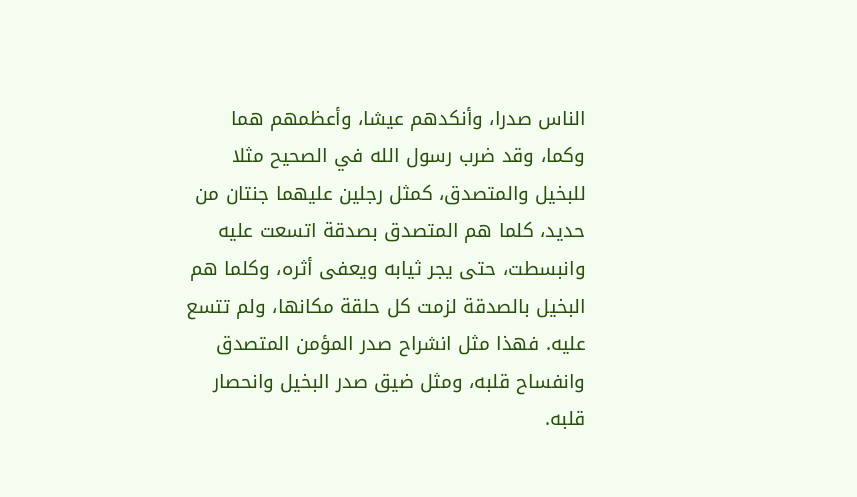الناس صدرا، وأنكدهم عيشا، وأعظمهم هما وكما، وقد ضرب رسول الله في الصحيح مثلا للبخيل والمتصدق، كمثل رجلين عليهما جنتان من حديد، كلما هم المتصدق بصدقة اتسعت عليه وانبسطت، حتى يجر ثيابه ويعفى أثره، وكلما هم البخيل بالصدقة لزمت كل حلقة مكانها، ولم تتسع عليه. فهذا مثل انشراح صدر المؤمن المتصدق وانفساح قلبه، ومثل ضيق صدر البخيل وانحصار قلبه.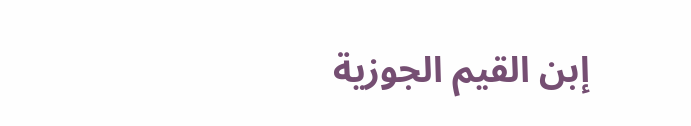إبن القيم الجوزية